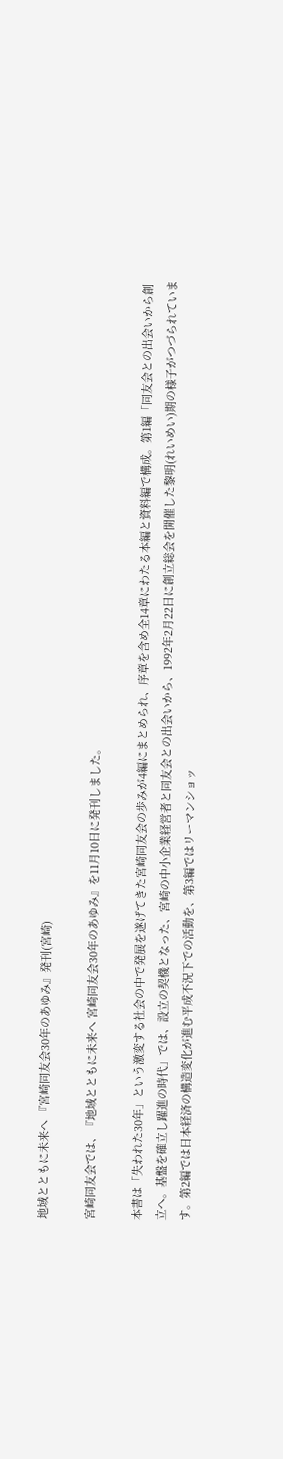地域とともに未来へ 『宮崎同友会30年のあゆみ』発刊(宮崎)

宮崎同友会では、『地域とともに未来へ 宮崎同友会30年のあゆみ』を11月10日に発刊しました。

本書は「失われた30年」という激変する社会の中で発展を遂げてきた宮崎同友会の歩みが4編にまとめられ、序章を含め全14章にわたる本編と資料編で構成。第1編「同友会との出会いから創立へ。基盤を確立し躍進の時代」では、設立の契機となった、宮崎の中小企業経営者と同友会との出会いから、1992年2月22日に創立総会を開催した黎明(れいめい)期の様子がつづられています。第2編では日本経済の構造変化が進む平成不況下での活動を、第3編ではリーマンショッ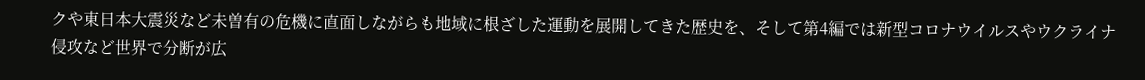クや東日本大震災など未曽有の危機に直面しながらも地域に根ざした運動を展開してきた歴史を、そして第4編では新型コロナウイルスやウクライナ侵攻など世界で分断が広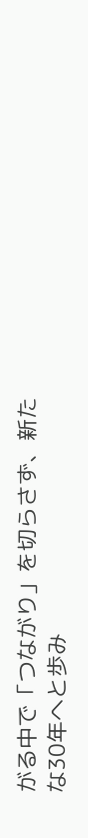がる中で「つながり」を切らさず、新たな30年へと歩み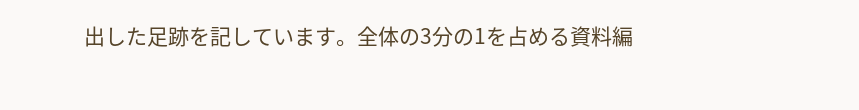出した足跡を記しています。全体の3分の1を占める資料編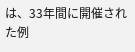は、33年間に開催された例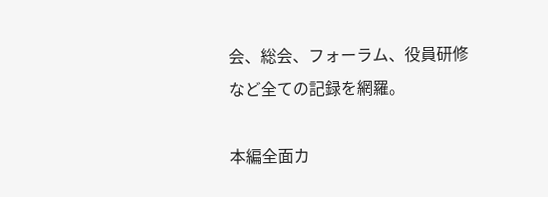会、総会、フォーラム、役員研修など全ての記録を網羅。

本編全面カ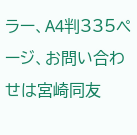ラー、A4判335ページ、お問い合わせは宮崎同友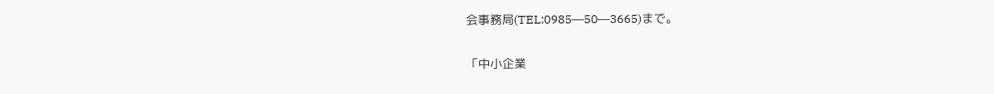会事務局(TEL:0985―50―3665)まで。

「中小企業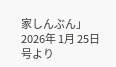家しんぶん」 2026年 1月 25日号より